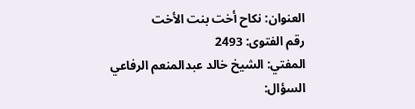العنوان: نكاح أخت بنت الأخت
رقم الفتوى: 2493
المفتي: الشيخ خالد عبدالمنعم الرفاعي
السؤال: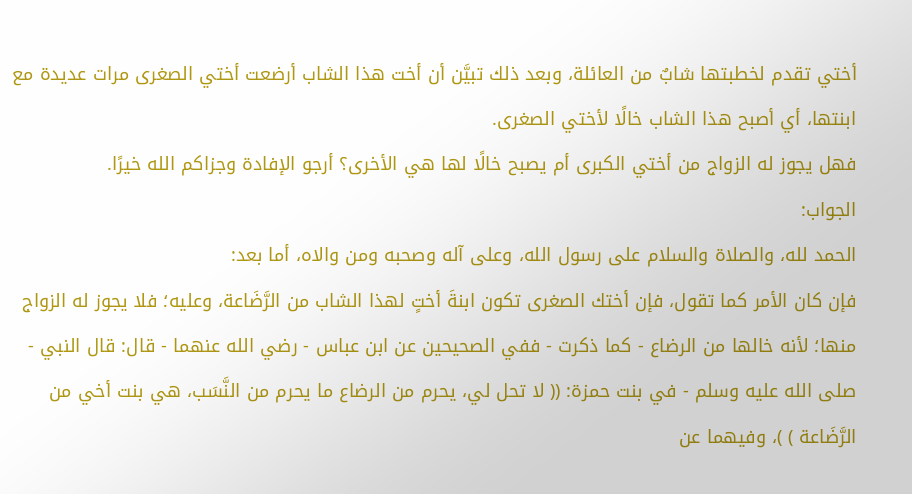أختي تقدم لخطبتها شابٌ من العائلة، وبعد ذلك تبيَّن أن أخت هذا الشاب أرضعت أختي الصغرى مرات عديدة مع ابنتها، أي أصبح هذا الشاب خالًا لأختي الصغرى.
فهل يجوز له الزواج من أختي الكبرى أم يصبح خالًا لها هي الأخرى؟ أرجو الإفادة وجزاكم الله خيرًا.
الجواب:
الحمد لله، والصلاة والسلام على رسول الله، وعلى آله وصحبه ومن والاه، أما بعد:
فإن كان الأمر كما تقول، فإن أختك الصغرى تكون ابنةَ أختٍ لهذا الشاب من الرَّضَاعة، وعليه؛ فلا يجوز له الزواج منها؛ لأنه خالها من الرضاع - كما ذكرت - ففي الصحيحين عن ابن عباس - رضي الله عنهما - قال: قال النبي - صلى الله عليه وسلم - في بنت حمزة: (( لا تحل لي، يحرم من الرضاع ما يحرم من النَّسَب، هي بنت أخي من الرَّضَاعة ) )، وفيهما عن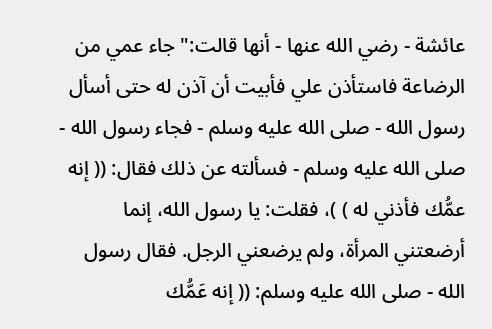عائشة - رضي الله عنها - أنها قالت:"جاء عمي من الرضاعة فاستأذن علي فأبيت أن آذن له حتى أسأل رسول الله - صلى الله عليه وسلم - فجاء رسول الله - صلى الله عليه وسلم - فسألته عن ذلك فقال: (( إنه عمُّك فأذني له ) )، فقلت: يا رسول الله، إنما أرضعتني المرأة، ولم يرضعني الرجل. فقال رسول الله - صلى الله عليه وسلم: (( إنه عَمُّك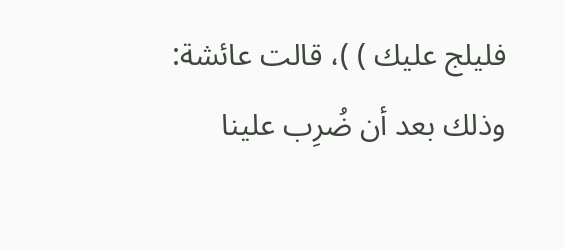فليلج عليك ) )، قالت عائشة: وذلك بعد أن ضُرِب علينا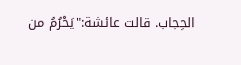الحِجاب. قالت عائشة:"يَحْرُمُ من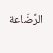الرَّضَاعة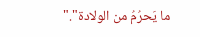ما يَحرُمُ من الولادة"."